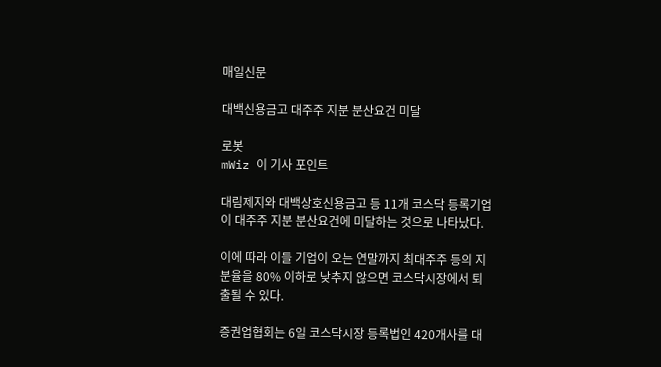매일신문

대백신용금고 대주주 지분 분산요건 미달

로봇
mWiz 이 기사 포인트

대림제지와 대백상호신용금고 등 11개 코스닥 등록기업이 대주주 지분 분산요건에 미달하는 것으로 나타났다.

이에 따라 이들 기업이 오는 연말까지 최대주주 등의 지분율을 80% 이하로 낮추지 않으면 코스닥시장에서 퇴출될 수 있다.

증권업협회는 6일 코스닥시장 등록법인 420개사를 대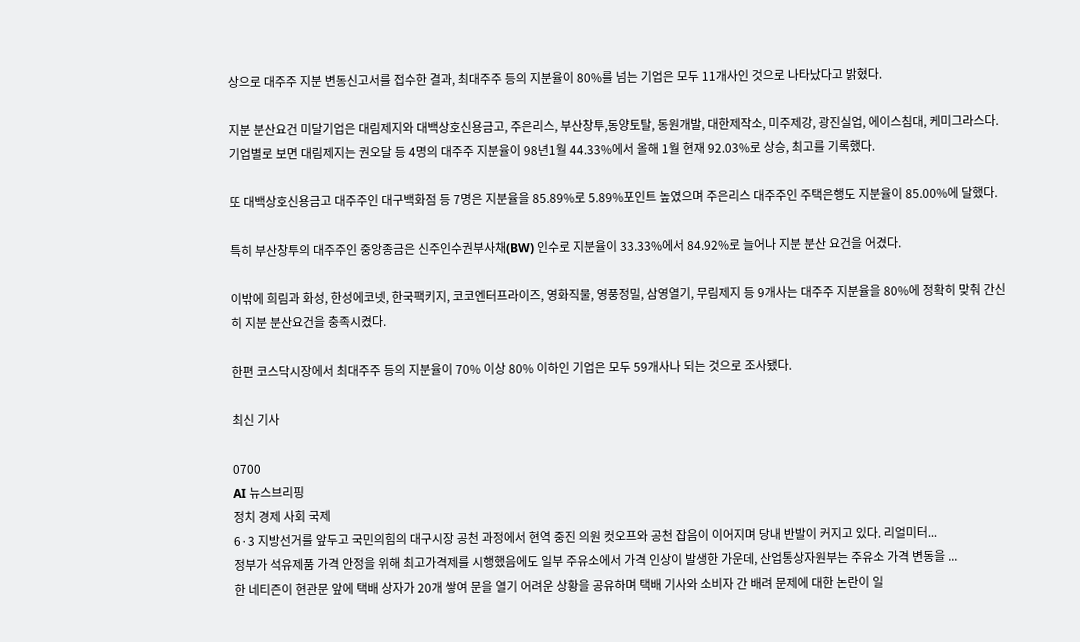상으로 대주주 지분 변동신고서를 접수한 결과, 최대주주 등의 지분율이 80%를 넘는 기업은 모두 11개사인 것으로 나타났다고 밝혔다.

지분 분산요건 미달기업은 대림제지와 대백상호신용금고, 주은리스, 부산창투,동양토탈, 동원개발, 대한제작소, 미주제강, 광진실업, 에이스침대, 케미그라스다.기업별로 보면 대림제지는 권오달 등 4명의 대주주 지분율이 98년1월 44.33%에서 올해 1월 현재 92.03%로 상승, 최고를 기록했다.

또 대백상호신용금고 대주주인 대구백화점 등 7명은 지분율을 85.89%로 5.89%포인트 높였으며 주은리스 대주주인 주택은행도 지분율이 85.00%에 달했다.

특히 부산창투의 대주주인 중앙종금은 신주인수권부사채(BW) 인수로 지분율이 33.33%에서 84.92%로 늘어나 지분 분산 요건을 어겼다.

이밖에 희림과 화성, 한성에코넷, 한국팩키지, 코코엔터프라이즈, 영화직물, 영풍정밀, 삼영열기, 무림제지 등 9개사는 대주주 지분율을 80%에 정확히 맞춰 간신히 지분 분산요건을 충족시켰다.

한편 코스닥시장에서 최대주주 등의 지분율이 70% 이상 80% 이하인 기업은 모두 59개사나 되는 것으로 조사됐다.

최신 기사

0700
AI 뉴스브리핑
정치 경제 사회 국제
6·3 지방선거를 앞두고 국민의힘의 대구시장 공천 과정에서 현역 중진 의원 컷오프와 공천 잡음이 이어지며 당내 반발이 커지고 있다. 리얼미터...
정부가 석유제품 가격 안정을 위해 최고가격제를 시행했음에도 일부 주유소에서 가격 인상이 발생한 가운데, 산업통상자원부는 주유소 가격 변동을 ...
한 네티즌이 현관문 앞에 택배 상자가 20개 쌓여 문을 열기 어려운 상황을 공유하며 택배 기사와 소비자 간 배려 문제에 대한 논란이 일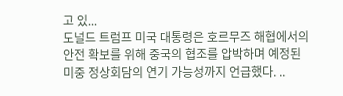고 있...
도널드 트럼프 미국 대통령은 호르무즈 해협에서의 안전 확보를 위해 중국의 협조를 압박하며 예정된 미중 정상회담의 연기 가능성까지 언급했다. ..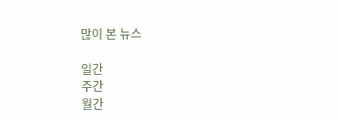많이 본 뉴스

일간
주간
월간